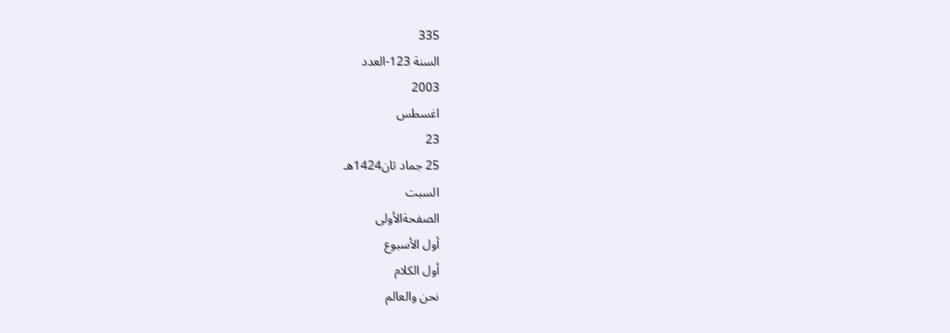335
السنة 123-العدد
2003
اغسطس
23
25 جماد ثان1424هـ
السبت
الصفحةالأولى
أول الأسبوع
أول الكلام
نحن والعالم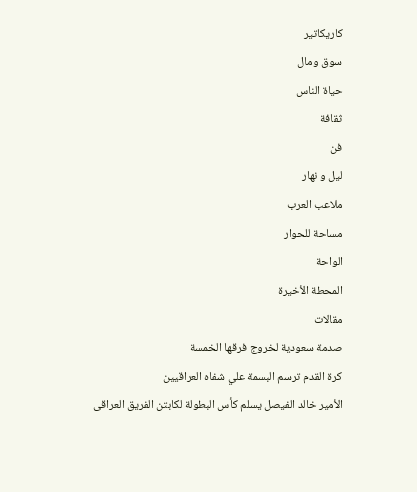كاريكاتير
سوق ومال
حياة الناس
ثقافة
فن
ليل و نهار
ملاعب العرب
مساحة للحوار
الواحة
المحطة الأخيرة
مقالات
صدمة سعودية لخروج فرقها الخمسة
كرة القدم ترسم البسمة علي شفاه العراقيين
الأمير خالد الفيصل يسلم كأس البطولة لكابتن الفريق العراقى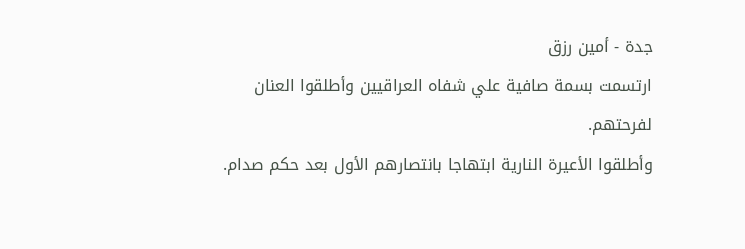جدة - أمين رزق
ارتسمت بسمة صافية علي شفاه العراقيين وأطلقوا العنان لفرحتهم.
وأطلقوا الأعيرة النارية ابتهاجا بانتصارهم الأول بعد حكم صدام.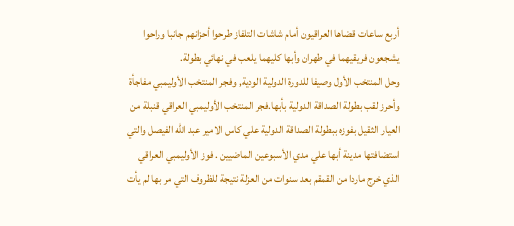أربع ساعات قضاها العراقيون أمام شاشات التلفاز طرحوا أحزانهم جانبا وراحوا يشجعون فريقيهما في طهران وأبها كليهما يلعب في نهائي بطولة.
وحل المنتخب الأول وصيفا للدورة الدولية الودية, وفجر المنتخب الأوليمبي مفاجأة وأحرز لقب بطولة الصداقة الدولية بأبها.فجر المنتخب الأوليمبي العراقي قنبلة من العيار الثقيل بفوزه ببطولة الصداقة الدولية علي كاس الامير عبد الله الفيصل والتي استضافتها مدينة أبها علي مدي الأسبوعين الماضيين . فوز الأوليمبي العراقي الذي خرج ماردا من القمقم بعد سنوات من العزلة نتيجة للظروف التي مر بها لم يأت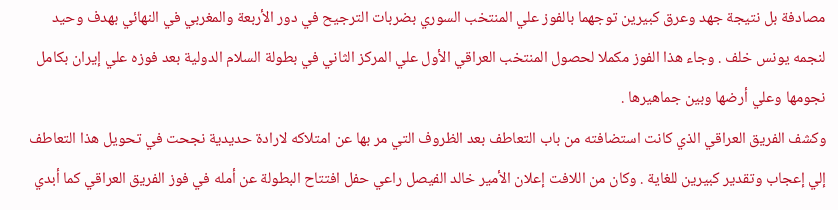مصادفة بل نتيجة جهد وعرق كبيرين توجهما بالفوز علي المنتخب السوري بضربات الترجيح في دور الأربعة والمغربي في النهائي بهدف وحيد لنجمه يونس خلف . وجاء هذا الفوز مكملا لحصول المنتخب العراقي الأول علي المركز الثاني في بطولة السلام الدولية بعد فوزه علي إيران بكامل نجومها وعلي أرضها وبين جماهيرها .
وكشف الفريق العراقي الذي كانت استضافته من باب التعاطف بعد الظروف التي مر بها عن امتلاكه لارادة حديدية نجحت في تحويل هذا التعاطف إلي إعجاب وتقدير كبيرين للغاية . وكان من اللافت إعلان الأمير خالد الفيصل راعي حفل افتتاح البطولة عن أمله في فوز الفريق العراقي كما أبدي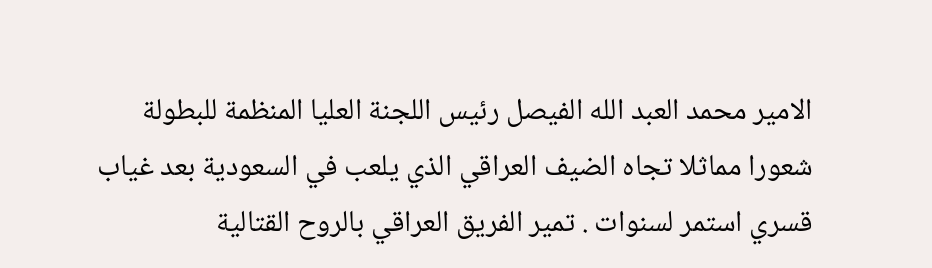الامير محمد العبد الله الفيصل رئيس اللجنة العليا المنظمة للبطولة شعورا مماثلا تجاه الضيف العراقي الذي يلعب في السعودية بعد غياب قسري استمر لسنوات . تمير الفريق العراقي بالروح القتالية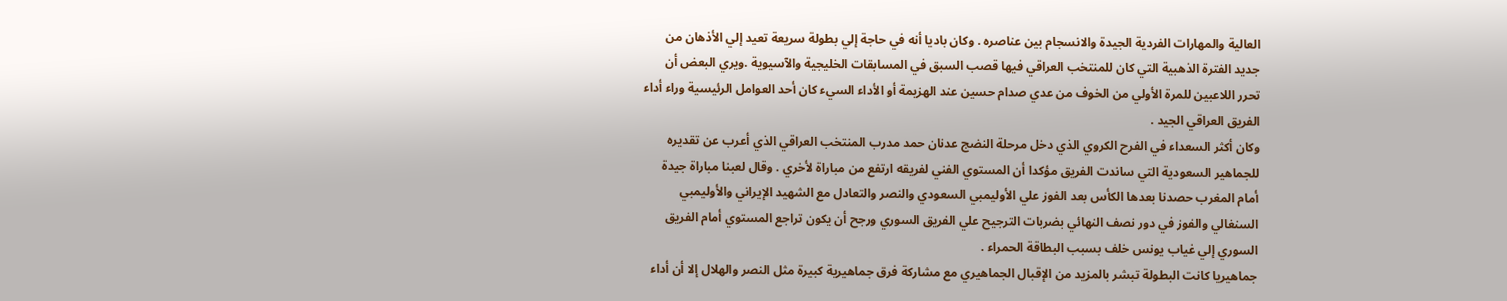العالية والمهارات الفردية الجيدة والانسجام بين عناصره . وكان باديا أنه في حاجة إلي بطولة سريعة تعيد إلي الأذهان من جديد الفترة الذهبية التي كان للمنتخب العراقي فيها قصب السبق في المسابقات الخليجية والآسيوية .ويري البعض أن تحرر اللاعبين للمرة الأولي من الخوف من عدي صدام حسين عند الهزيمة أو الأداء السيء كان أحد العوامل الرئيسية وراء أداء الفريق العراقي الجيد .
وكان أكثر السعداء في الفرح الكروي الذي دخل مرحلة النضج عدنان حمد مدرب المنتخب العراقي الذي أعرب عن تقديره للجماهير السعودية التي ساندت الفريق مؤكدا أن المستوي الفني لفريقه ارتفع من مباراة لأخري . وقال لعبنا مباراة جيدة أمام المغرب حصدنا بعدها الكأس بعد الفوز علي الأوليمبي السعودي والنصر والتعادل مع الشهيد الإيراني والأوليمبي السنغالي والفوز في دور نصف النهائي بضربات الترجيح علي الفريق السوري ورجح أن يكون تراجع المستوي أمام الفريق السوري إلي غياب يونس خلف بسبب البطاقة الحمراء .
جماهيريا كانت البطولة تبشر بالمزيد من الإقبال الجماهيري مع مشاركة فرق جماهيرية كبيرة مثل النصر والهلال إلا أن أداء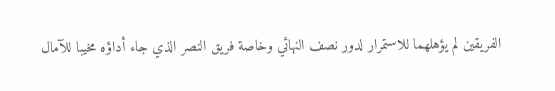الفريقين لم يؤهلهما للاستمرار لدور نصف النهائي وخاصة فريق النصر الذي جاء أداؤه مخيبا للآمال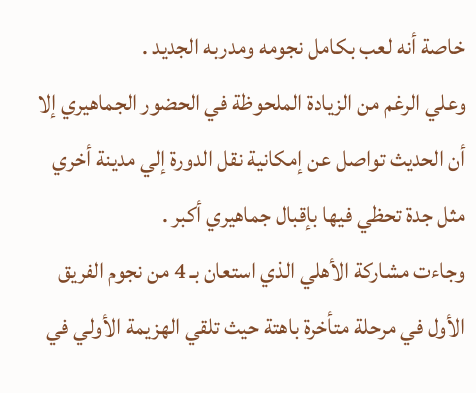خاصة أنه لعب بكامل نجومه ومدربه الجديد .
وعلي الرغم من الزيادة الملحوظة في الحضور الجماهيري إلا أن الحديث تواصل عن إمكانية نقل الدورة إلي مدينة أخري مثل جدة تحظي فيها بإقبال جماهيري أكبر .
وجاءت مشاركة الأهلي الذي استعان بـ 4 من نجوم الفريق الأول في مرحلة متأخرة باهتة حيث تلقي الهزيمة الأولي في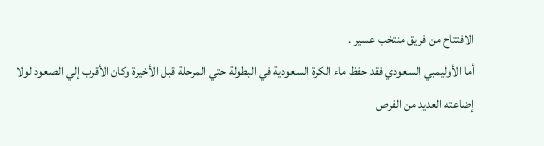الافتتاح من فريق منتخب عسير .
أما الأوليمبي السعودي فقد حفظ ماء الكرة السعودية في البطولة حتي المرحلة قبل الأخيرة وكان الأقرب إلي الصعود لولا إضاعته العديد من الفرص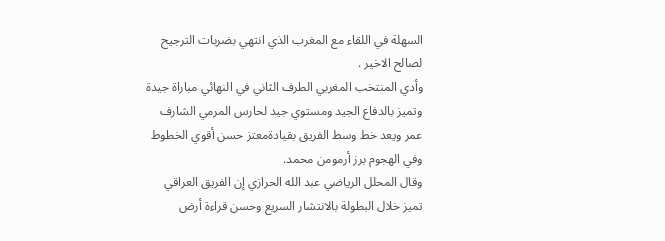السهلة في اللقاء مع المغرب الذي انتهي بضربات الترجيح لصالح الاخير .
وأدي المنتخب المغربي الطرف الثاني في النهائي مباراة جيدة وتميز بالدفاع الجيد ومستوي جيد لحارس المرمي الشارف عمر ويعد خط وسط الفريق بقيادةمعتز حسن أقوي الخطوط وفي الهجوم برز أرمومن محمد.
وقال المحلل الرياضي عبد الله الحرازي إن الفريق العراقي تميز خلال البطولة بالانتشار السريع وحسن قراءة أرض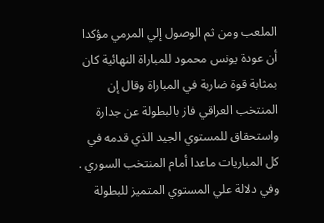الملعب ومن ثم الوصول إلي المرمي مؤكدا أن عودة يونس محمود للمباراة النهائية كان بمثابة قوة ضاربة في المباراة وقال إن المنتخب العراقي فاز بالبطولة عن جدارة واستحقاق للمستوي الجيد الذي قدمه في كل المباريات ماعدا أمام المنتخب السوري .
وفي دلالة علي المستوي المتميز للبطولة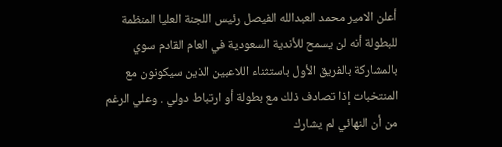أعلن الامير محمد العبدالله الفيصل رئيس اللجنة العليا المنظمة للبطولة أنه لن يسمح للأندية السعودية في العام القادم سوي بالمشاركة بالفريق الأول باستثناء اللاعبين الذين سيكونون مع المنتخبات إذا تصادف ذلك مع بطولة أو ارتباط دولي . وعلي الرغم من أن النهائي لم يشارك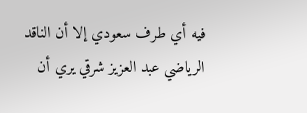فيه أي طرف سعودي إلا أن الناقد الرياضي عبد العزيز شرقي يري أن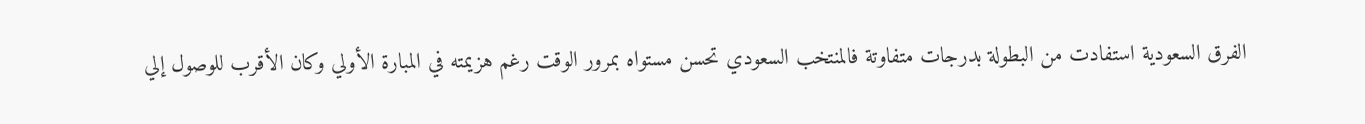الفرق السعودية استفادت من البطولة بدرجات متفاوتة فالمنتخب السعودي تحسن مستواه بمرور الوقت رغم هزيمته في المبارة الأولي وكان الأقرب للوصول إلي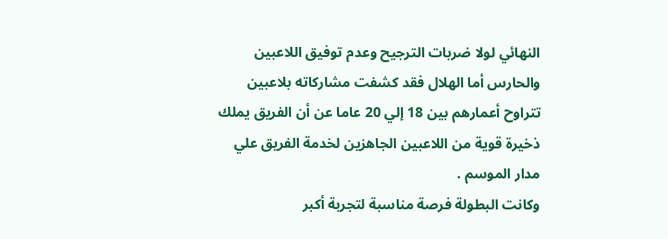النهائي لولا ضربات الترجيح وعدم توفيق اللاعبين والحارس أما الهلال فقد كشفت مشاركاته بلاعبين تتراوح أعمارهم بين 18 إلي 20 عاما عن أن الفريق يملك ذخيرة قوية من اللاعبين الجاهزين لخدمة الفريق علي مدار الموسم .
وكانت البطولة فرصة مناسبة لتجربة أكبر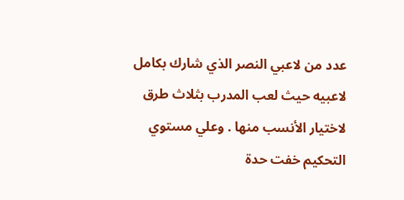عدد من لاعبي النصر الذي شارك بكامل لاعبيه حيث لعب المدرب بثلاث طرق لاختيار الأنسب منها . وعلي مستوي التحكيم خفت حدة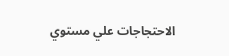الاحتجاجات علي مستوي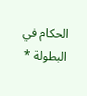الحكام في البطولة *